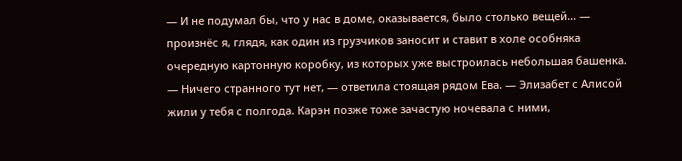— И не подумал бы, что у нас в доме, оказывается, было столько вещей… — произнёс я, глядя, как один из грузчиков заносит и ставит в холе особняка очередную картонную коробку, из которых уже выстроилась небольшая башенка.
— Ничего странного тут нет, — ответила стоящая рядом Ева. — Элизабет с Алисой жили у тебя с полгода. Карэн позже тоже зачастую ночевала с ними,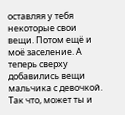оставляя у тебя некоторые свои вещи. Потом ещё и моё заселение. А теперь сверху добавились вещи мальчика с девочкой. Так что, может ты и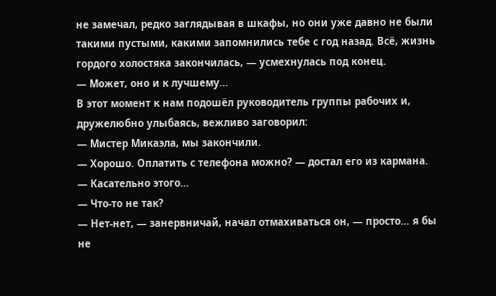не замечал, редко заглядывая в шкафы, но они уже давно не были такими пустыми, какими запомнились тебе с год назад. Всё, жизнь гордого холостяка закончилась, — усмехнулась под конец.
— Может, оно и к лучшему…
В этот момент к нам подошёл руководитель группы рабочих и, дружелюбно улыбаясь, вежливо заговорил:
— Мистер Микаэла, мы закончили.
— Хорошо. Оплатить с телефона можно? — достал его из кармана.
— Касательно этого…
— Что-то не так?
— Нет-нет, — занервничай, начал отмахиваться он, — просто… я бы не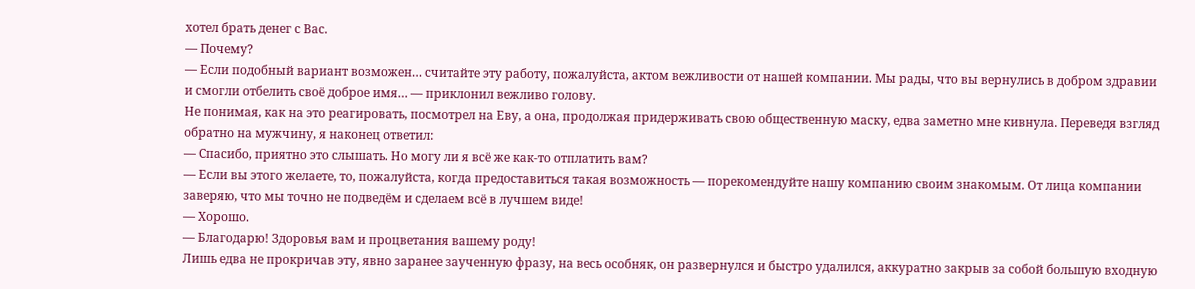хотел брать денег с Вас.
— Почему?
— Если подобный вариант возможен… считайте эту работу, пожалуйста, актом вежливости от нашей компании. Мы рады, что вы вернулись в добром здравии и смогли отбелить своё доброе имя… — приклонил вежливо голову.
Не понимая, как на это реагировать, посмотрел на Еву, а она, продолжая придерживать свою общественную маску, едва заметно мне кивнула. Переведя взгляд обратно на мужчину, я наконец ответил:
— Спасибо, приятно это слышать. Но могу ли я всё же как-то отплатить вам?
— Если вы этого желаете, то, пожалуйста, когда предоставиться такая возможность — порекомендуйте нашу компанию своим знакомым. От лица компании заверяю, что мы точно не подведём и сделаем всё в лучшем виде!
— Хорошо.
— Благодарю! Здоровья вам и процветания вашему роду!
Лишь едва не прокричав эту, явно заранее заученную фразу, на весь особняк, он развернулся и быстро удалился, аккуратно закрыв за собой большую входную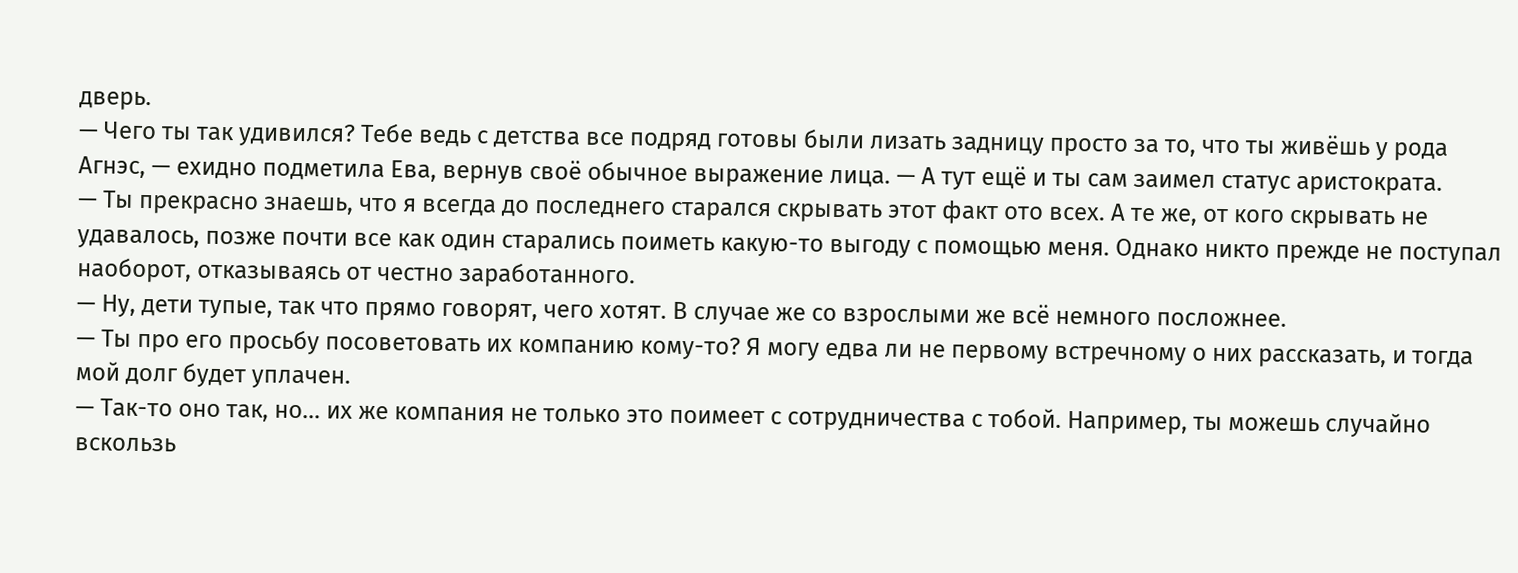дверь.
— Чего ты так удивился? Тебе ведь с детства все подряд готовы были лизать задницу просто за то, что ты живёшь у рода Агнэс, — ехидно подметила Ева, вернув своё обычное выражение лица. — А тут ещё и ты сам заимел статус аристократа.
— Ты прекрасно знаешь, что я всегда до последнего старался скрывать этот факт ото всех. А те же, от кого скрывать не удавалось, позже почти все как один старались поиметь какую-то выгоду с помощью меня. Однако никто прежде не поступал наоборот, отказываясь от честно заработанного.
— Ну, дети тупые, так что прямо говорят, чего хотят. В случае же со взрослыми же всё немного посложнее.
— Ты про его просьбу посоветовать их компанию кому-то? Я могу едва ли не первому встречному о них рассказать, и тогда мой долг будет уплачен.
— Так-то оно так, но… их же компания не только это поимеет с сотрудничества с тобой. Например, ты можешь случайно вскользь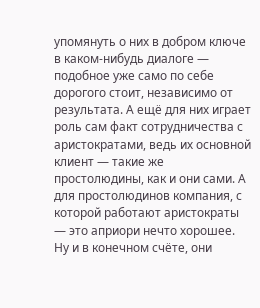упомянуть о них в добром ключе в каком-нибудь диалоге — подобное уже само по себе дорогого стоит, независимо от результата. А ещё для них играет роль сам факт сотрудничества с аристократами, ведь их основной клиент — такие же простолюдины, как и они сами. А для простолюдинов компания, с которой работают аристократы — это априори нечто хорошее. Ну и в конечном счёте, они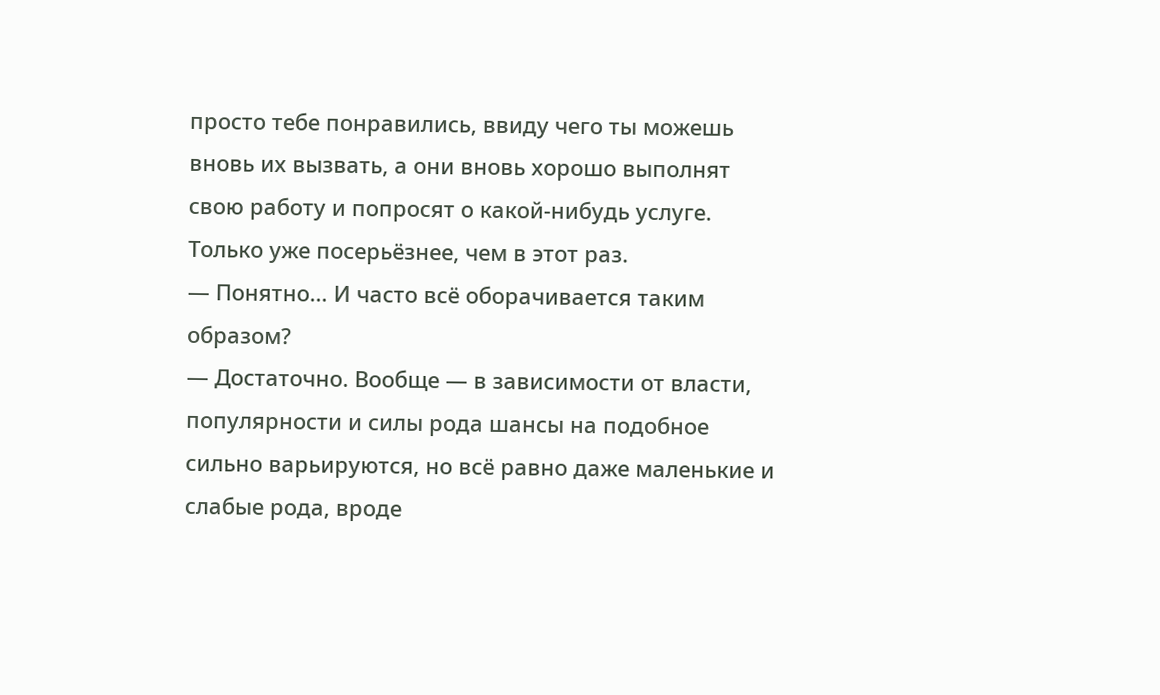просто тебе понравились, ввиду чего ты можешь вновь их вызвать, а они вновь хорошо выполнят свою работу и попросят о какой-нибудь услуге. Только уже посерьёзнее, чем в этот раз.
— Понятно… И часто всё оборачивается таким образом?
— Достаточно. Вообще — в зависимости от власти, популярности и силы рода шансы на подобное сильно варьируются, но всё равно даже маленькие и слабые рода, вроде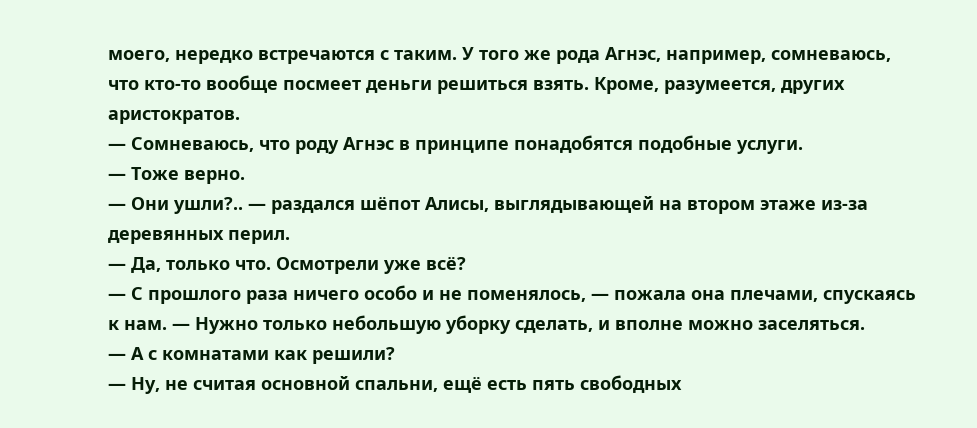моего, нередко встречаются с таким. У того же рода Агнэс, например, сомневаюсь, что кто-то вообще посмеет деньги решиться взять. Кроме, разумеется, других аристократов.
— Сомневаюсь, что роду Агнэс в принципе понадобятся подобные услуги.
— Тоже верно.
— Они ушли?.. — раздался шёпот Алисы, выглядывающей на втором этаже из-за деревянных перил.
— Да, только что. Осмотрели уже всё?
— С прошлого раза ничего особо и не поменялось, — пожала она плечами, спускаясь к нам. — Нужно только небольшую уборку сделать, и вполне можно заселяться.
— А с комнатами как решили?
— Ну, не считая основной спальни, ещё есть пять свободных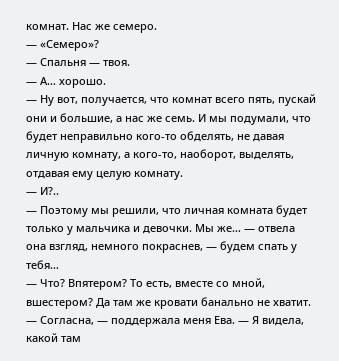комнат. Нас же семеро.
— «Семеро»?
— Спальня — твоя.
— А… хорошо.
— Ну вот, получается, что комнат всего пять, пускай они и большие, а нас же семь. И мы подумали, что будет неправильно кого-то обделять, не давая личную комнату, а кого-то, наоборот, выделять, отдавая ему целую комнату.
— И?..
— Поэтому мы решили, что личная комната будет только у мальчика и девочки. Мы же… — отвела она взгляд, немного покраснев, — будем спать у тебя…
— Что? Впятером? То есть, вместе со мной, вшестером? Да там же кровати банально не хватит.
— Согласна, — поддержала меня Ева. — Я видела, какой там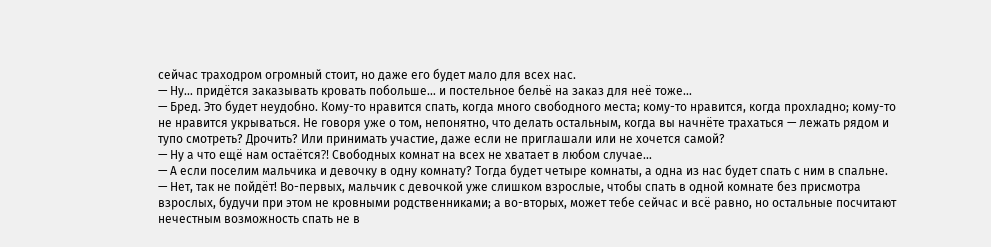сейчас траходром огромный стоит, но даже его будет мало для всех нас.
— Ну… придётся заказывать кровать побольше… и постельное бельё на заказ для неё тоже…
— Бред. Это будет неудобно. Кому-то нравится спать, когда много свободного места; кому-то нравится, когда прохладно; кому-то не нравится укрываться. Не говоря уже о том, непонятно, что делать остальным, когда вы начнёте трахаться — лежать рядом и тупо смотреть? Дрочить? Или принимать участие, даже если не приглашали или не хочется самой?
— Ну а что ещё нам остаётся⁈ Свободных комнат на всех не хватает в любом случае…
— А если поселим мальчика и девочку в одну комнату? Тогда будет четыре комнаты, а одна из нас будет спать с ним в спальне.
— Нет, так не пойдёт! Во-первых, мальчик с девочкой уже слишком взрослые, чтобы спать в одной комнате без присмотра взрослых, будучи при этом не кровными родственниками; а во-вторых, может тебе сейчас и всё равно, но остальные посчитают нечестным возможность спать не в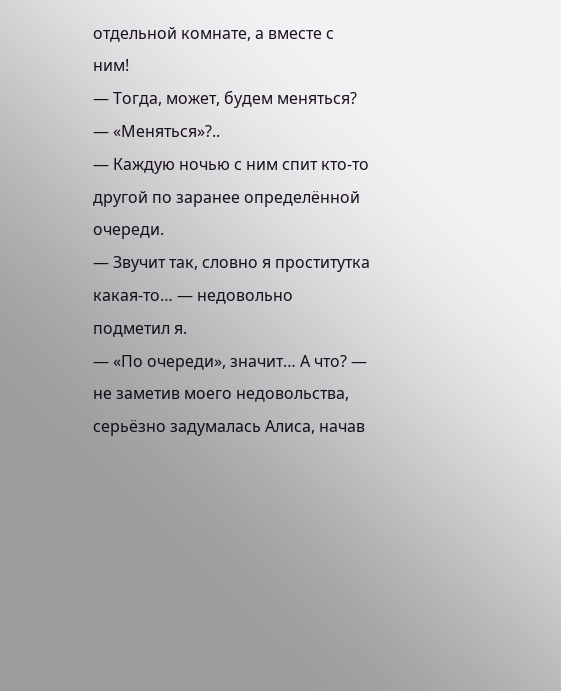отдельной комнате, а вместе с ним!
— Тогда, может, будем меняться?
— «Меняться»?..
— Каждую ночью с ним спит кто-то другой по заранее определённой очереди.
— Звучит так, словно я проститутка какая-то… — недовольно подметил я.
— «По очереди», значит… А что? — не заметив моего недовольства, серьёзно задумалась Алиса, начав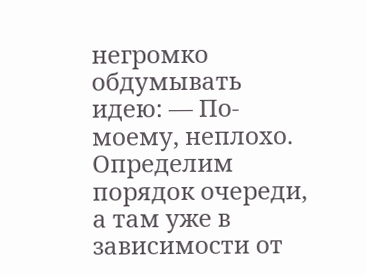негромко обдумывать идею: — По-моему, неплохо. Определим порядок очереди, а там уже в зависимости от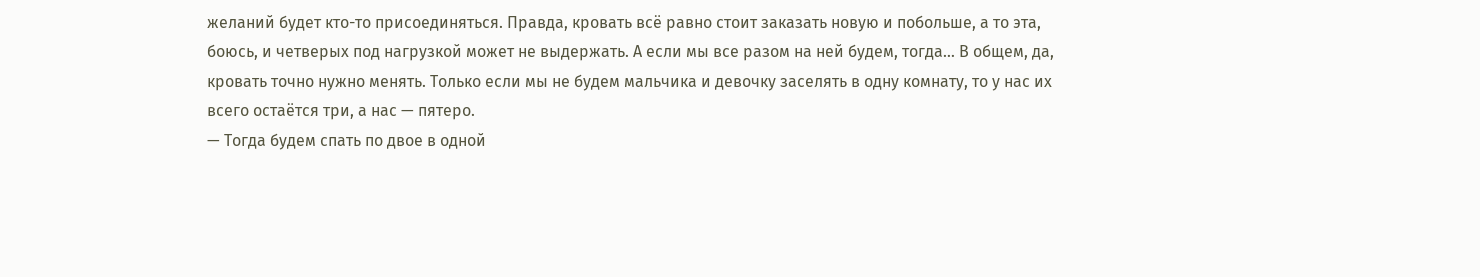желаний будет кто-то присоединяться. Правда, кровать всё равно стоит заказать новую и побольше, а то эта, боюсь, и четверых под нагрузкой может не выдержать. А если мы все разом на ней будем, тогда… В общем, да, кровать точно нужно менять. Только если мы не будем мальчика и девочку заселять в одну комнату, то у нас их всего остаётся три, а нас — пятеро.
— Тогда будем спать по двое в одной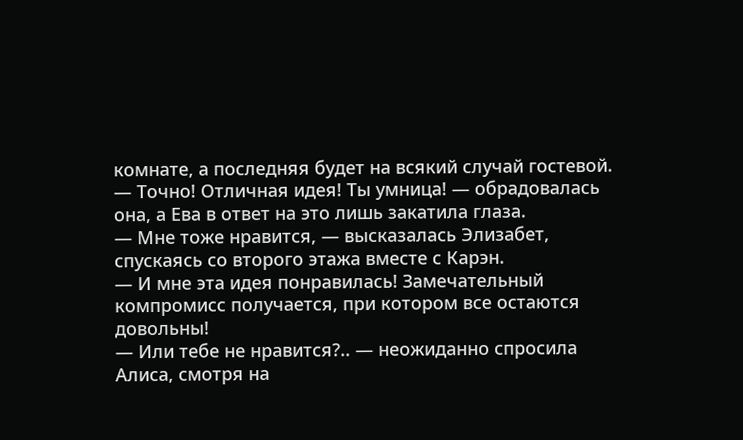комнате, а последняя будет на всякий случай гостевой.
— Точно! Отличная идея! Ты умница! — обрадовалась она, а Ева в ответ на это лишь закатила глаза.
— Мне тоже нравится, — высказалась Элизабет, спускаясь со второго этажа вместе с Карэн.
— И мне эта идея понравилась! Замечательный компромисс получается, при котором все остаются довольны!
— Или тебе не нравится?.. — неожиданно спросила Алиса, смотря на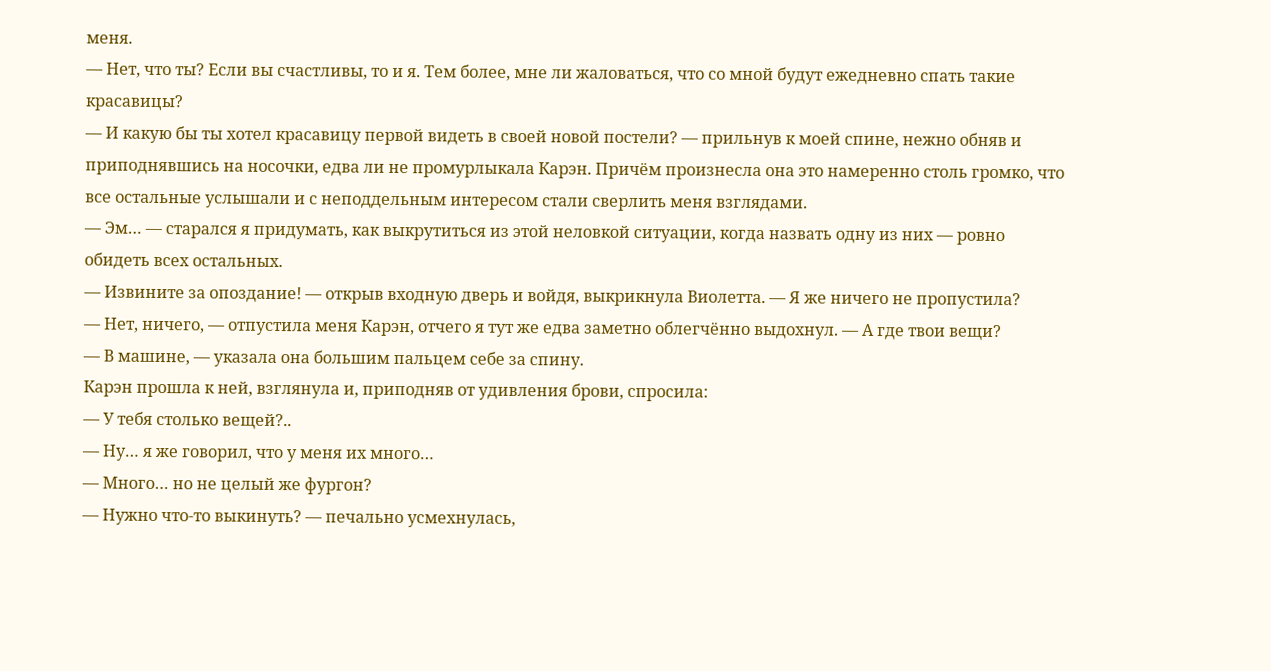меня.
— Нет, что ты? Если вы счастливы, то и я. Тем более, мне ли жаловаться, что со мной будут ежедневно спать такие красавицы?
— И какую бы ты хотел красавицу первой видеть в своей новой постели? — прильнув к моей спине, нежно обняв и приподнявшись на носочки, едва ли не промурлыкала Карэн. Причём произнесла она это намеренно столь громко, что все остальные услышали и с неподдельным интересом стали сверлить меня взглядами.
— Эм… — старался я придумать, как выкрутиться из этой неловкой ситуации, когда назвать одну из них — ровно обидеть всех остальных.
— Извините за опоздание! — открыв входную дверь и войдя, выкрикнула Виолетта. — Я же ничего не пропустила?
— Нет, ничего, — отпустила меня Карэн, отчего я тут же едва заметно облегчённо выдохнул. — А где твои вещи?
— В машине, — указала она большим пальцем себе за спину.
Карэн прошла к ней, взглянула и, приподняв от удивления брови, спросила:
— У тебя столько вещей?..
— Ну… я же говорил, что у меня их много…
— Много… но не целый же фургон?
— Нужно что-то выкинуть? — печально усмехнулась,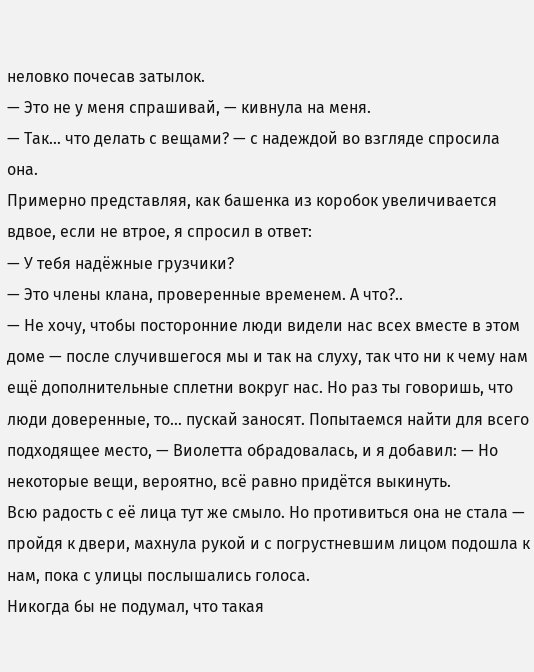неловко почесав затылок.
— Это не у меня спрашивай, — кивнула на меня.
— Так… что делать с вещами? — с надеждой во взгляде спросила она.
Примерно представляя, как башенка из коробок увеличивается вдвое, если не втрое, я спросил в ответ:
— У тебя надёжные грузчики?
— Это члены клана, проверенные временем. А что?..
— Не хочу, чтобы посторонние люди видели нас всех вместе в этом доме — после случившегося мы и так на слуху, так что ни к чему нам ещё дополнительные сплетни вокруг нас. Но раз ты говоришь, что люди доверенные, то… пускай заносят. Попытаемся найти для всего подходящее место, — Виолетта обрадовалась, и я добавил: — Но некоторые вещи, вероятно, всё равно придётся выкинуть.
Всю радость с её лица тут же смыло. Но противиться она не стала — пройдя к двери, махнула рукой и с погрустневшим лицом подошла к нам, пока с улицы послышались голоса.
Никогда бы не подумал, что такая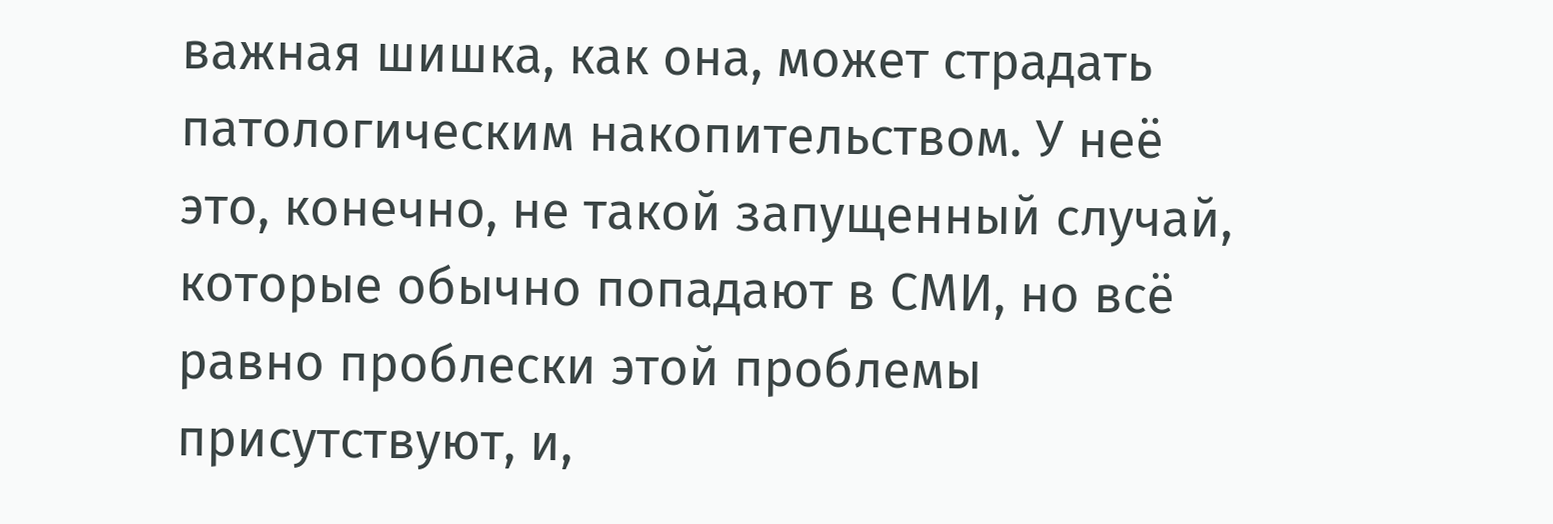важная шишка, как она, может страдать патологическим накопительством. У неё это, конечно, не такой запущенный случай, которые обычно попадают в СМИ, но всё равно проблески этой проблемы присутствуют, и,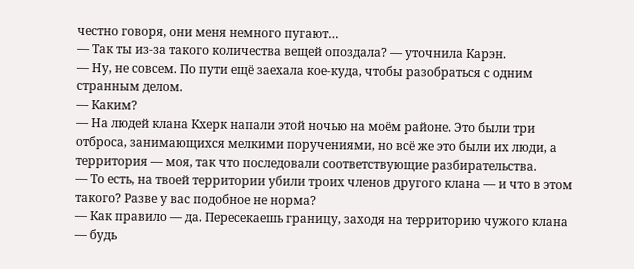честно говоря, они меня немного пугают…
— Так ты из-за такого количества вещей опоздала? — уточнила Карэн.
— Ну, не совсем. По пути ещё заехала кое-куда, чтобы разобраться с одним странным делом.
— Каким?
— На людей клана Кхерк напали этой ночью на моём районе. Это были три отброса, занимающихся мелкими поручениями, но всё же это были их люди, а территория — моя, так что последовали соответствующие разбирательства.
— То есть, на твоей территории убили троих членов другого клана — и что в этом такого? Разве у вас подобное не норма?
— Как правило — да. Пересекаешь границу, заходя на территорию чужого клана — будь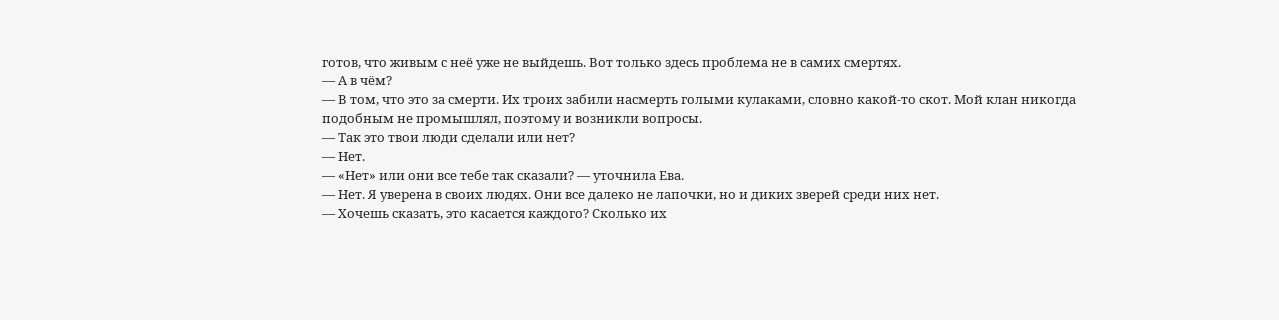готов, что живым с неё уже не выйдешь. Вот только здесь проблема не в самих смертях.
— А в чём?
— В том, что это за смерти. Их троих забили насмерть голыми кулаками, словно какой-то скот. Мой клан никогда подобным не промышлял, поэтому и возникли вопросы.
— Так это твои люди сделали или нет?
— Нет.
— «Нет» или они все тебе так сказали? — уточнила Ева.
— Нет. Я уверена в своих людях. Они все далеко не лапочки, но и диких зверей среди них нет.
— Хочешь сказать, это касается каждого? Сколько их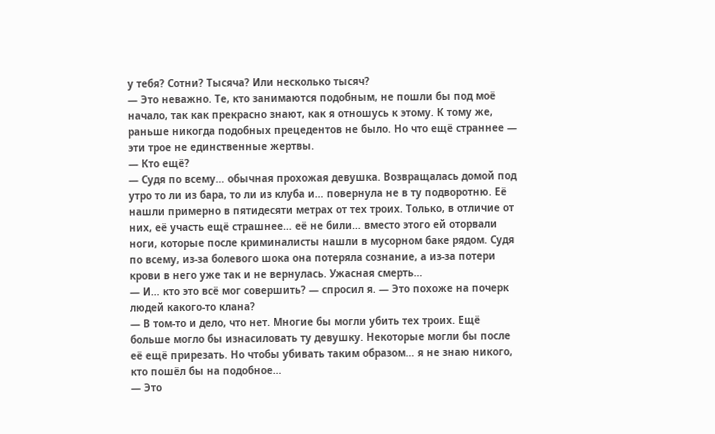у тебя? Сотни? Тысяча? Или несколько тысяч?
— Это неважно. Те, кто занимаются подобным, не пошли бы под моё начало, так как прекрасно знают, как я отношусь к этому. К тому же, раньше никогда подобных прецедентов не было. Но что ещё страннее — эти трое не единственные жертвы.
— Кто ещё?
— Судя по всему… обычная прохожая девушка. Возвращалась домой под утро то ли из бара, то ли из клуба и… повернула не в ту подворотню. Её нашли примерно в пятидесяти метрах от тех троих. Только, в отличие от них, её участь ещё страшнее… её не били… вместо этого ей оторвали ноги, которые после криминалисты нашли в мусорном баке рядом. Судя по всему, из-за болевого шока она потеряла сознание, а из-за потери крови в него уже так и не вернулась. Ужасная смерть…
— И… кто это всё мог совершить? — спросил я. — Это похоже на почерк людей какого-то клана?
— В том-то и дело, что нет. Многие бы могли убить тех троих. Ещё больше могло бы изнасиловать ту девушку. Некоторые могли бы после её ещё прирезать. Но чтобы убивать таким образом… я не знаю никого, кто пошёл бы на подобное…
— Это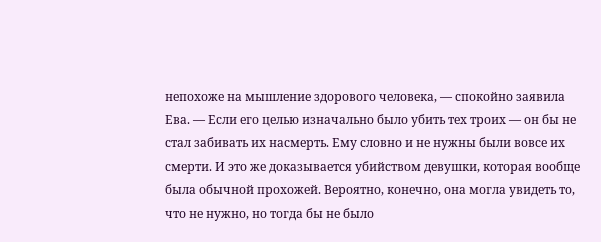непохоже на мышление здорового человека, — спокойно заявила Ева. — Если его целью изначально было убить тех троих — он бы не стал забивать их насмерть. Ему словно и не нужны были вовсе их смерти. И это же доказывается убийством девушки, которая вообще была обычной прохожей. Вероятно, конечно, она могла увидеть то, что не нужно, но тогда бы не было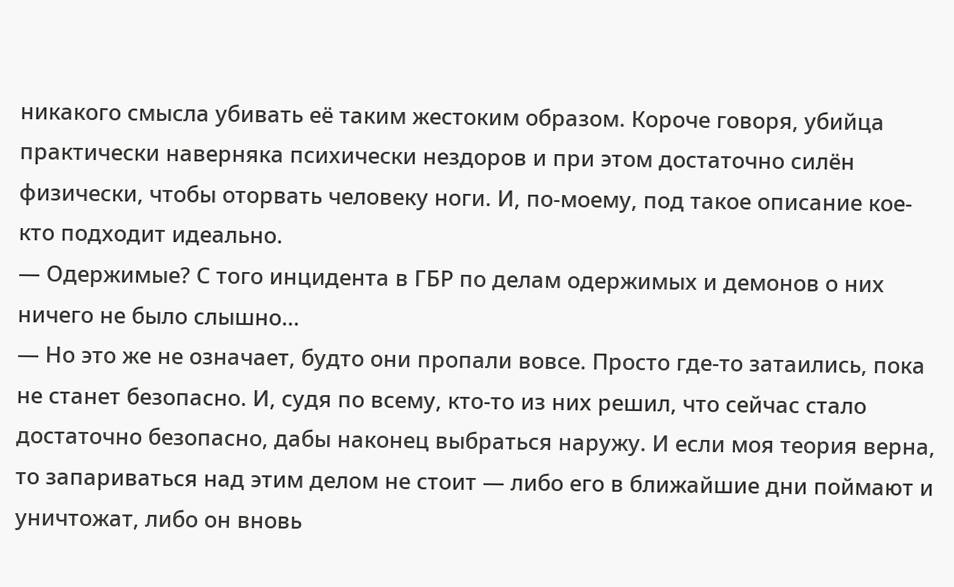никакого смысла убивать её таким жестоким образом. Короче говоря, убийца практически наверняка психически нездоров и при этом достаточно силён физически, чтобы оторвать человеку ноги. И, по-моему, под такое описание кое-кто подходит идеально.
— Одержимые? С того инцидента в ГБР по делам одержимых и демонов о них ничего не было слышно…
— Но это же не означает, будто они пропали вовсе. Просто где-то затаились, пока не станет безопасно. И, судя по всему, кто-то из них решил, что сейчас стало достаточно безопасно, дабы наконец выбраться наружу. И если моя теория верна, то запариваться над этим делом не стоит — либо его в ближайшие дни поймают и уничтожат, либо он вновь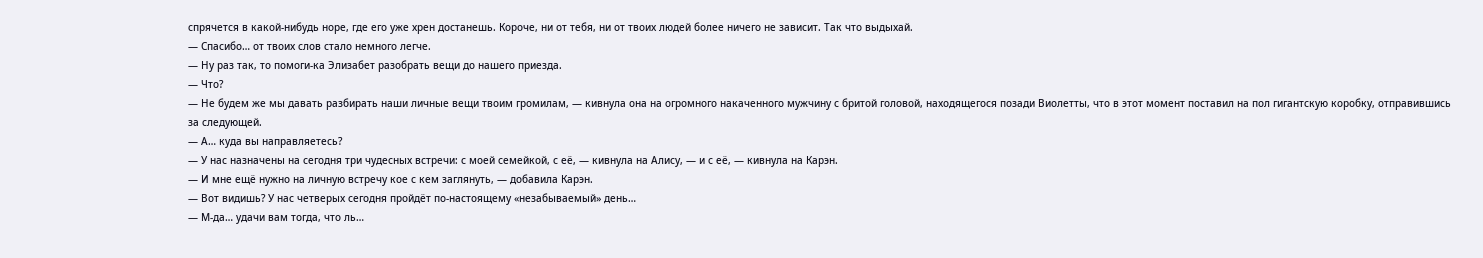спрячется в какой-нибудь норе, где его уже хрен достанешь. Короче, ни от тебя, ни от твоих людей более ничего не зависит. Так что выдыхай.
— Спасибо… от твоих слов стало немного легче.
— Ну раз так, то помоги-ка Элизабет разобрать вещи до нашего приезда.
— Что?
— Не будем же мы давать разбирать наши личные вещи твоим громилам, — кивнула она на огромного накаченного мужчину с бритой головой, находящегося позади Виолетты, что в этот момент поставил на пол гигантскую коробку, отправившись за следующей.
— А… куда вы направляетесь?
— У нас назначены на сегодня три чудесных встречи: с моей семейкой, с её, — кивнула на Алису, — и с её, — кивнула на Карэн.
— И мне ещё нужно на личную встречу кое с кем заглянуть, — добавила Карэн.
— Вот видишь? У нас четверых сегодня пройдёт по-настоящему «незабываемый» день…
— М-да… удачи вам тогда, что ль…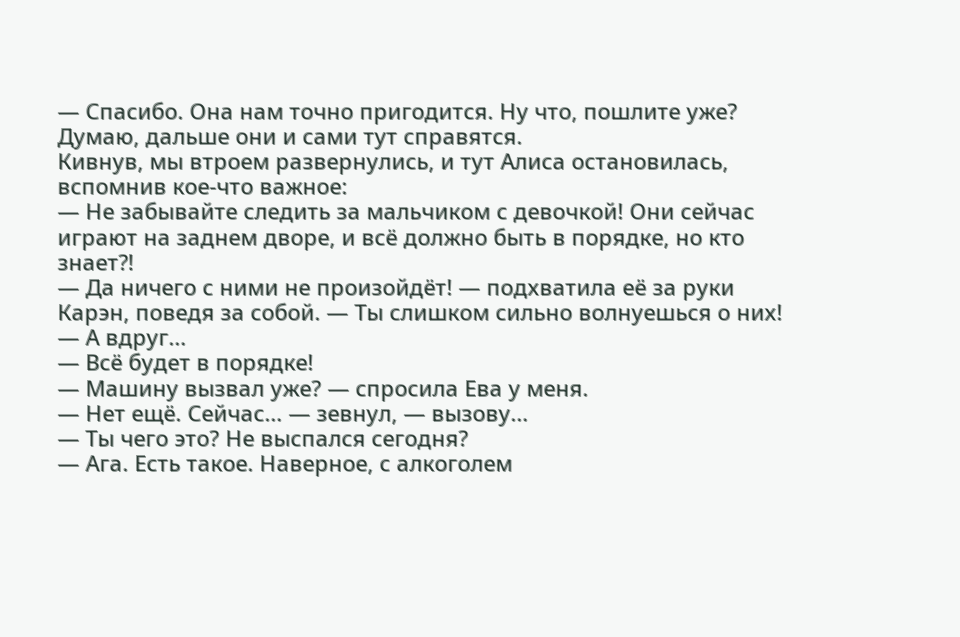— Спасибо. Она нам точно пригодится. Ну что, пошлите уже? Думаю, дальше они и сами тут справятся.
Кивнув, мы втроем развернулись, и тут Алиса остановилась, вспомнив кое-что важное:
— Не забывайте следить за мальчиком с девочкой! Они сейчас играют на заднем дворе, и всё должно быть в порядке, но кто знает⁈
— Да ничего с ними не произойдёт! — подхватила её за руки Карэн, поведя за собой. — Ты слишком сильно волнуешься о них!
— А вдруг…
— Всё будет в порядке!
— Машину вызвал уже? — спросила Ева у меня.
— Нет ещё. Сейчас… — зевнул, — вызову…
— Ты чего это? Не выспался сегодня?
— Ага. Есть такое. Наверное, с алкоголем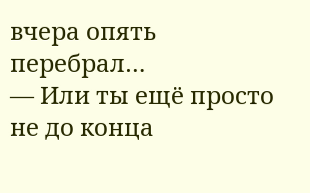вчера опять перебрал…
— Или ты ещё просто не до конца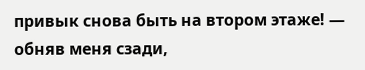привык снова быть на втором этаже! — обняв меня сзади,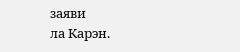заяви
ла Карэн.